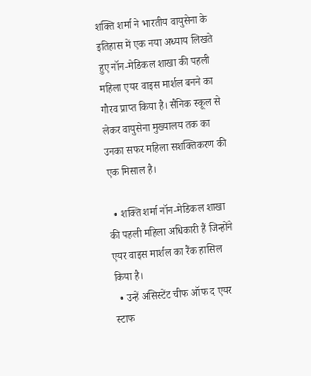शक्ति शर्मा ने भारतीय वायुसेना के इतिहास में एक नया अध्याय लिखते हुए नॉन-मेडिकल शाखा की पहली महिला एयर वाइस मार्शल बनने का गौरव प्राप्त किया है। सैनिक स्कूल से लेकर वायुसेना मुख्यालय तक का उनका सफर महिला सशक्तिकरण की एक मिसाल है।

  • शक्ति शर्मा नॉन-मेडिकल शाखा की पहली महिला अधिकारी हैं जिन्होंने एयर वाइस मार्शल का रैंक हासिल किया है।
  • उन्हें असिस्टेंट चीफ ऑफ द एयर स्टाफ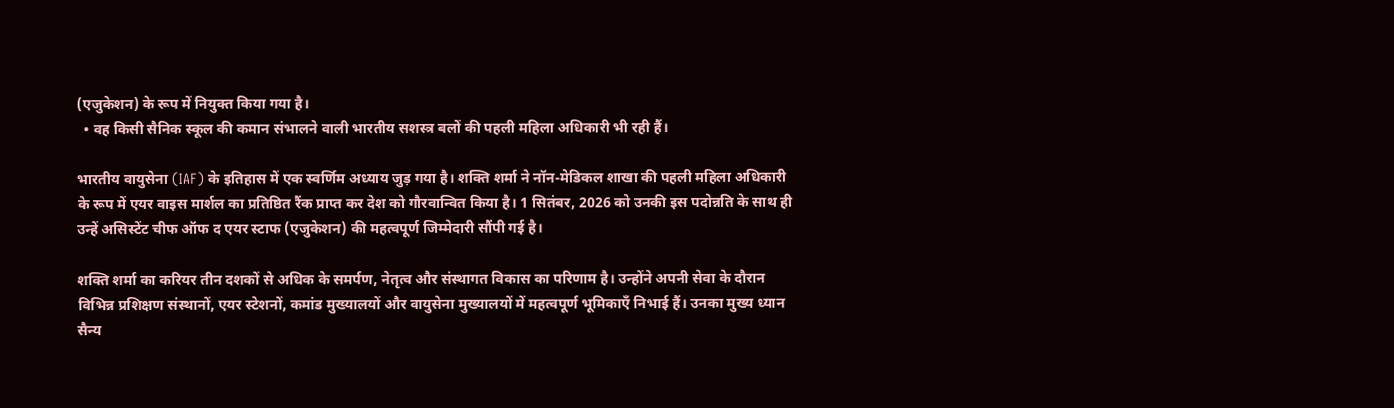(एजुकेशन) के रूप में नियुक्त किया गया है।
  • वह किसी सैनिक स्कूल की कमान संभालने वाली भारतीय सशस्त्र बलों की पहली महिला अधिकारी भी रही हैं।

भारतीय वायुसेना (IAF) के इतिहास में एक स्वर्णिम अध्याय जुड़ गया है। शक्ति शर्मा ने नॉन-मेडिकल शाखा की पहली महिला अधिकारी के रूप में एयर वाइस मार्शल का प्रतिष्ठित रैंक प्राप्त कर देश को गौरवान्वित किया है। 1 सितंबर, 2026 को उनकी इस पदोन्नति के साथ ही उन्हें असिस्टेंट चीफ ऑफ द एयर स्टाफ (एजुकेशन) की महत्वपूर्ण जिम्मेदारी सौंपी गई है।

शक्ति शर्मा का करियर तीन दशकों से अधिक के समर्पण, नेतृत्व और संस्थागत विकास का परिणाम है। उन्होंने अपनी सेवा के दौरान विभिन्न प्रशिक्षण संस्थानों, एयर स्टेशनों, कमांड मुख्यालयों और वायुसेना मुख्यालयों में महत्वपूर्ण भूमिकाएँ निभाई हैं। उनका मुख्य ध्यान सैन्य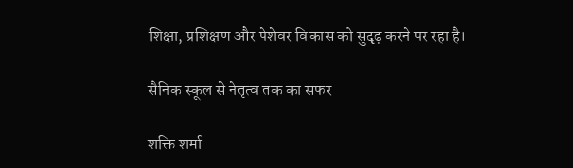शिक्षा, प्रशिक्षण और पेशेवर विकास को सुदृढ़ करने पर रहा है।

सैनिक स्कूल से नेतृत्व तक का सफर

शक्ति शर्मा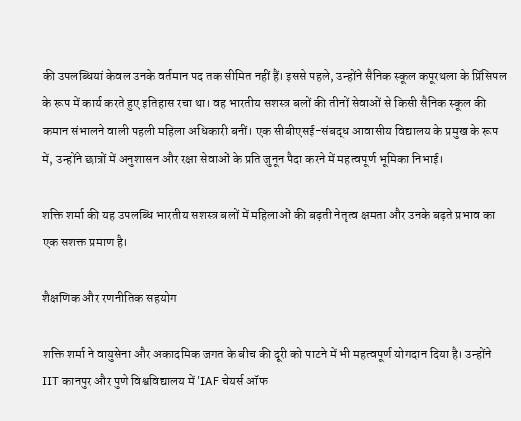की उपलब्धियां केवल उनके वर्तमान पद तक सीमित नहीं हैं। इससे पहले, उन्होंने सैनिक स्कूल कपूरथला के प्रिंसिपल के रूप में कार्य करते हुए इतिहास रचा था। वह भारतीय सशस्त्र बलों की तीनों सेवाओं से किसी सैनिक स्कूल की कमान संभालने वाली पहली महिला अधिकारी बनीं। एक सीबीएसई-संबद्ध आवासीय विद्यालय के प्रमुख के रूप में, उन्होंने छात्रों में अनुशासन और रक्षा सेवाओं के प्रति जुनून पैदा करने में महत्वपूर्ण भूमिका निभाई।

शक्ति शर्मा की यह उपलब्धि भारतीय सशस्त्र बलों में महिलाओं की बढ़ती नेतृत्व क्षमता और उनके बढ़ते प्रभाव का एक सशक्त प्रमाण है।

शैक्षणिक और रणनीतिक सहयोग

शक्ति शर्मा ने वायुसेना और अकादमिक जगत के बीच की दूरी को पाटने में भी महत्वपूर्ण योगदान दिया है। उन्होंने IIT कानपुर और पुणे विश्वविद्यालय में 'IAF चेयर्स ऑफ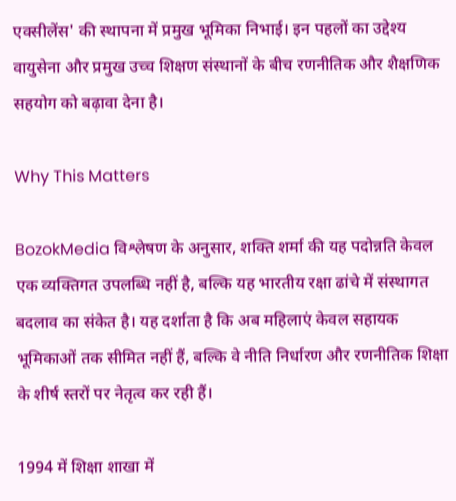एक्सीलेंस' की स्थापना में प्रमुख भूमिका निभाई। इन पहलों का उद्देश्य वायुसेना और प्रमुख उच्च शिक्षण संस्थानों के बीच रणनीतिक और शैक्षणिक सहयोग को बढ़ावा देना है।

Why This Matters

BozokMedia विश्लेषण के अनुसार, शक्ति शर्मा की यह पदोन्नति केवल एक व्यक्तिगत उपलब्धि नहीं है, बल्कि यह भारतीय रक्षा ढांचे में संस्थागत बदलाव का संकेत है। यह दर्शाता है कि अब महिलाएं केवल सहायक भूमिकाओं तक सीमित नहीं हैं, बल्कि वे नीति निर्धारण और रणनीतिक शिक्षा के शीर्ष स्तरों पर नेतृत्व कर रही हैं।

1994 में शिक्षा शाखा में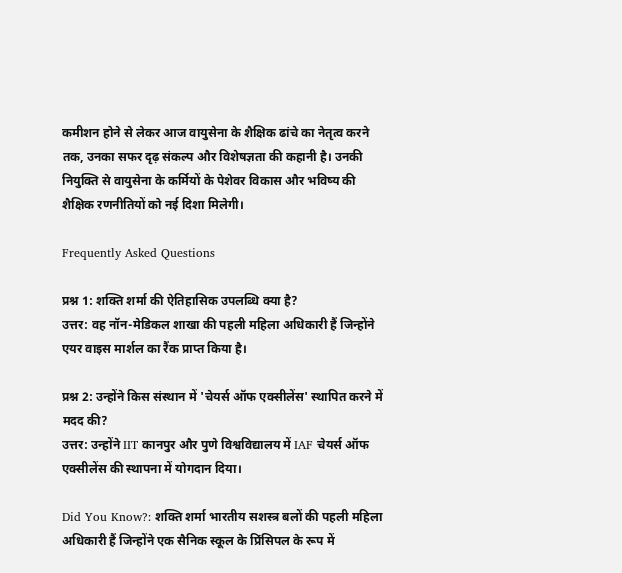कमीशन होने से लेकर आज वायुसेना के शैक्षिक ढांचे का नेतृत्व करने तक, उनका सफर दृढ़ संकल्प और विशेषज्ञता की कहानी है। उनकी नियुक्ति से वायुसेना के कर्मियों के पेशेवर विकास और भविष्य की शैक्षिक रणनीतियों को नई दिशा मिलेगी।

Frequently Asked Questions

प्रश्न 1: शक्ति शर्मा की ऐतिहासिक उपलब्धि क्या है?
उत्तर: वह नॉन-मेडिकल शाखा की पहली महिला अधिकारी हैं जिन्होंने एयर वाइस मार्शल का रैंक प्राप्त किया है।

प्रश्न 2: उन्होंने किस संस्थान में 'चेयर्स ऑफ एक्सीलेंस' स्थापित करने में मदद की?
उत्तर: उन्होंने IIT कानपुर और पुणे विश्वविद्यालय में IAF चेयर्स ऑफ एक्सीलेंस की स्थापना में योगदान दिया।

Did You Know?: शक्ति शर्मा भारतीय सशस्त्र बलों की पहली महिला अधिकारी हैं जिन्होंने एक सैनिक स्कूल के प्रिंसिपल के रूप में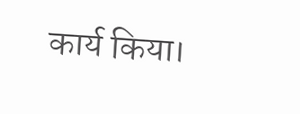कार्य किया।